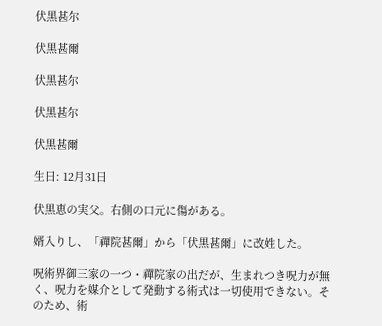伏黑甚尔

伏黒甚爾

伏黑甚尔

伏黑甚尔

伏黒甚爾

生日: 12月31日

伏黒恵の実父。右側の口元に傷がある。

婿入りし、「禪院甚爾」から「伏黒甚爾」に改姓した。

呪術界御三家の一つ・禪院家の出だが、生まれつき呪力が無く、呪力を媒介として発動する術式は一切使用できない。そのため、術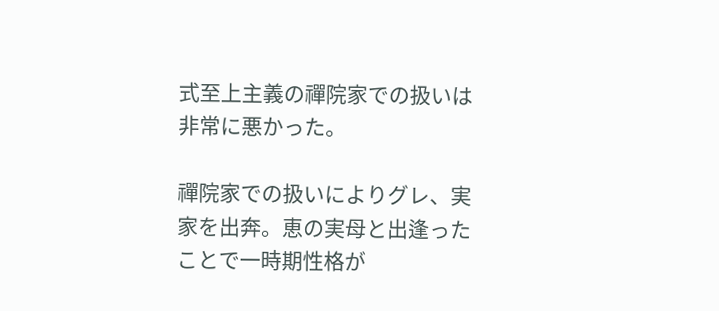式至上主義の禪院家での扱いは非常に悪かった。

禪院家での扱いによりグレ、実家を出奔。恵の実母と出逢ったことで一時期性格が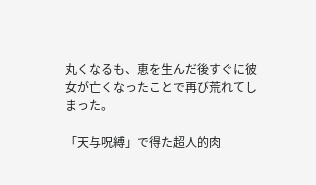丸くなるも、恵を生んだ後すぐに彼女が亡くなったことで再び荒れてしまった。

「天与呪縛」で得た超人的肉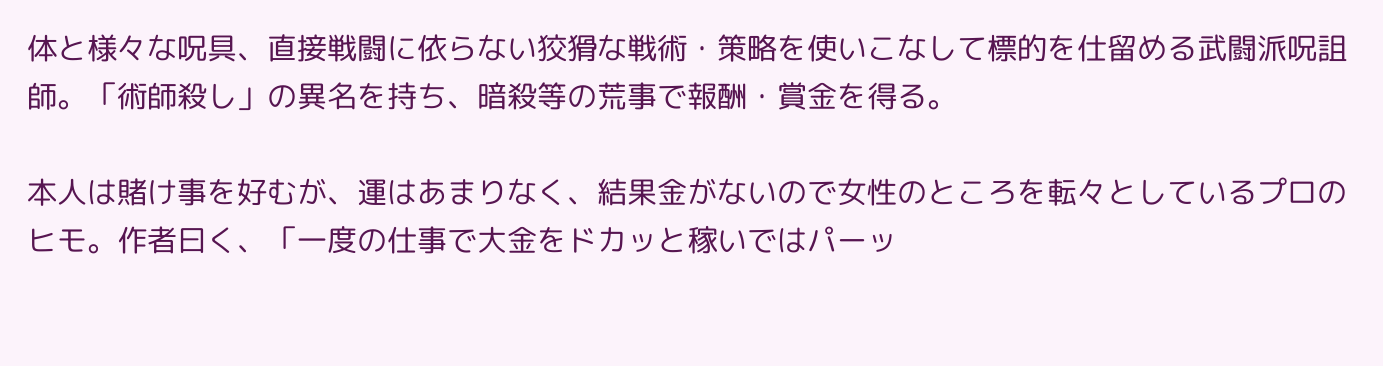体と様々な呪具、直接戦闘に依らない狡猾な戦術・策略を使いこなして標的を仕留める武闘派呪詛師。「術師殺し」の異名を持ち、暗殺等の荒事で報酬・賞金を得る。

本人は賭け事を好むが、運はあまりなく、結果金がないので女性のところを転々としているプロのヒモ。作者曰く、「一度の仕事で大金をドカッと稼いではパーッ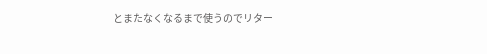とまたなくなるまで使うのでリター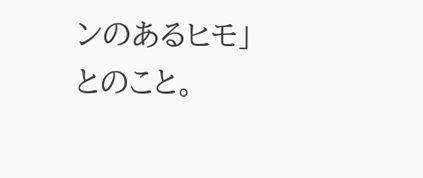ンのあるヒモ」とのこと。